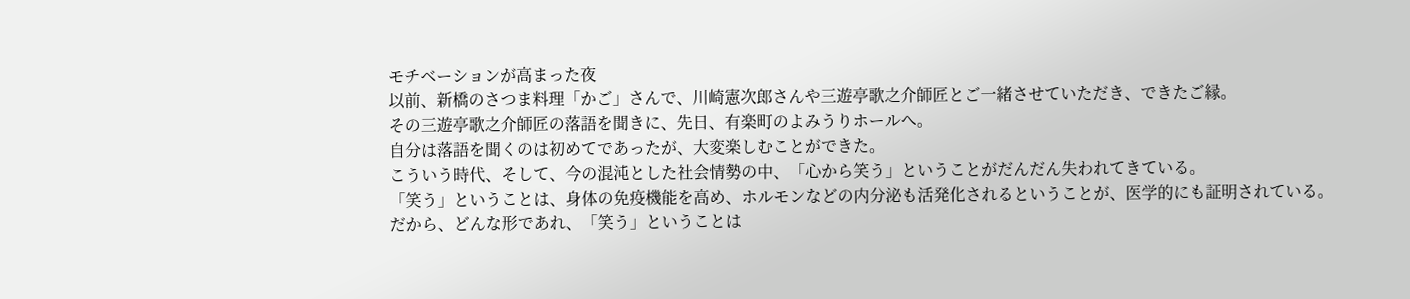モチベーションが高まった夜
以前、新橋のさつま料理「かご」さんで、川崎憲次郎さんや三遊亭歌之介師匠とご一緒させていただき、できたご縁。
その三遊亭歌之介師匠の落語を聞きに、先日、有楽町のよみうりホールへ。
自分は落語を聞くのは初めてであったが、大変楽しむことができた。
こういう時代、そして、今の混沌とした社会情勢の中、「心から笑う」ということがだんだん失われてきている。
「笑う」ということは、身体の免疫機能を高め、ホルモンなどの内分泌も活発化されるということが、医学的にも証明されている。
だから、どんな形であれ、「笑う」ということは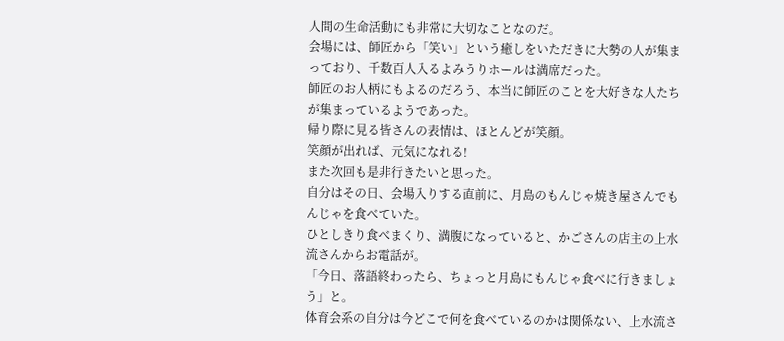人間の生命活動にも非常に大切なことなのだ。
会場には、師匠から「笑い」という癒しをいただきに大勢の人が集まっており、千数百人入るよみうりホールは満席だった。
師匠のお人柄にもよるのだろう、本当に師匠のことを大好きな人たちが集まっているようであった。
帰り際に見る皆さんの表情は、ほとんどが笑顔。
笑顔が出れば、元気になれる!
また次回も是非行きたいと思った。
自分はその日、会場入りする直前に、月島のもんじゃ焼き屋さんでもんじゃを食べていた。
ひとしきり食べまくり、満腹になっていると、かごさんの店主の上水流さんからお電話が。
「今日、落語終わったら、ちょっと月島にもんじゃ食べに行きましょう」と。
体育会系の自分は今どこで何を食べているのかは関係ない、上水流さ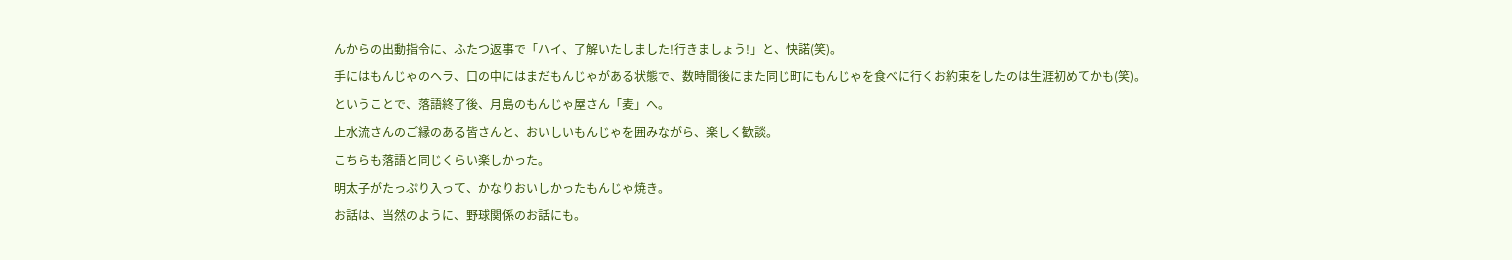んからの出動指令に、ふたつ返事で「ハイ、了解いたしました!行きましょう!」と、快諾(笑)。
手にはもんじゃのヘラ、口の中にはまだもんじゃがある状態で、数時間後にまた同じ町にもんじゃを食べに行くお約束をしたのは生涯初めてかも(笑)。
ということで、落語終了後、月島のもんじゃ屋さん「麦」へ。
上水流さんのご縁のある皆さんと、おいしいもんじゃを囲みながら、楽しく歓談。
こちらも落語と同じくらい楽しかった。
明太子がたっぷり入って、かなりおいしかったもんじゃ焼き。
お話は、当然のように、野球関係のお話にも。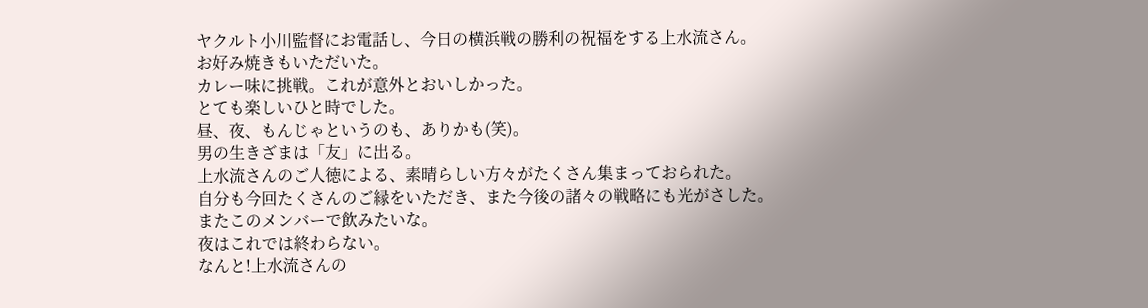ヤクルト小川監督にお電話し、今日の横浜戦の勝利の祝福をする上水流さん。
お好み焼きもいただいた。
カレー味に挑戦。これが意外とおいしかった。
とても楽しいひと時でした。
昼、夜、もんじゃというのも、ありかも(笑)。
男の生きざまは「友」に出る。
上水流さんのご人徳による、素晴らしい方々がたくさん集まっておられた。
自分も今回たくさんのご縁をいただき、また今後の諸々の戦略にも光がさした。
またこのメンバーで飲みたいな。
夜はこれでは終わらない。
なんと!上水流さんの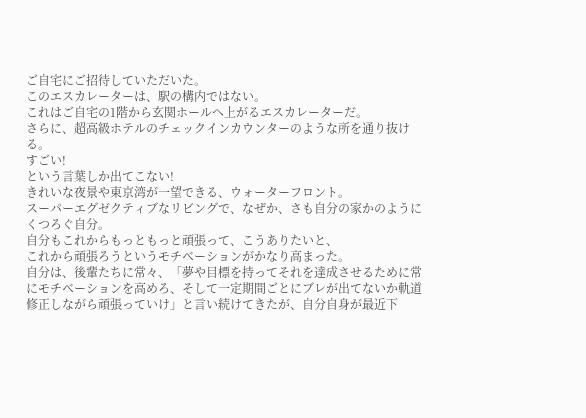ご自宅にご招待していただいた。
このエスカレーターは、駅の構内ではない。
これはご自宅の1階から玄関ホールへ上がるエスカレーターだ。
さらに、超高級ホテルのチェックインカウンターのような所を通り抜ける。
すごい!
という言葉しか出てこない!
きれいな夜景や東京湾が一望できる、ウォーターフロント。
スーパーエグゼクティブなリビングで、なぜか、さも自分の家かのようにくつろぐ自分。
自分もこれからもっともっと頑張って、こうありたいと、
これから頑張ろうというモチベーションがかなり高まった。
自分は、後輩たちに常々、「夢や目標を持ってそれを達成させるために常にモチベーションを高めろ、そして一定期間ごとにブレが出てないか軌道修正しながら頑張っていけ」と言い続けてきたが、自分自身が最近下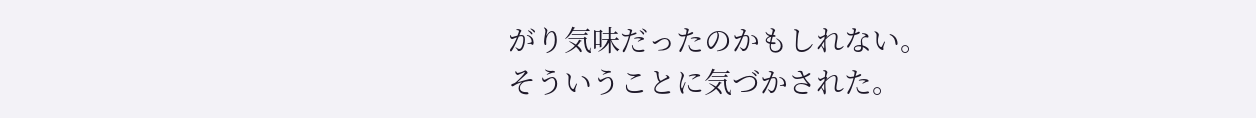がり気味だったのかもしれない。
そういうことに気づかされた。